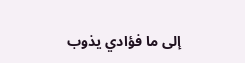إلى ما فؤادي يذوب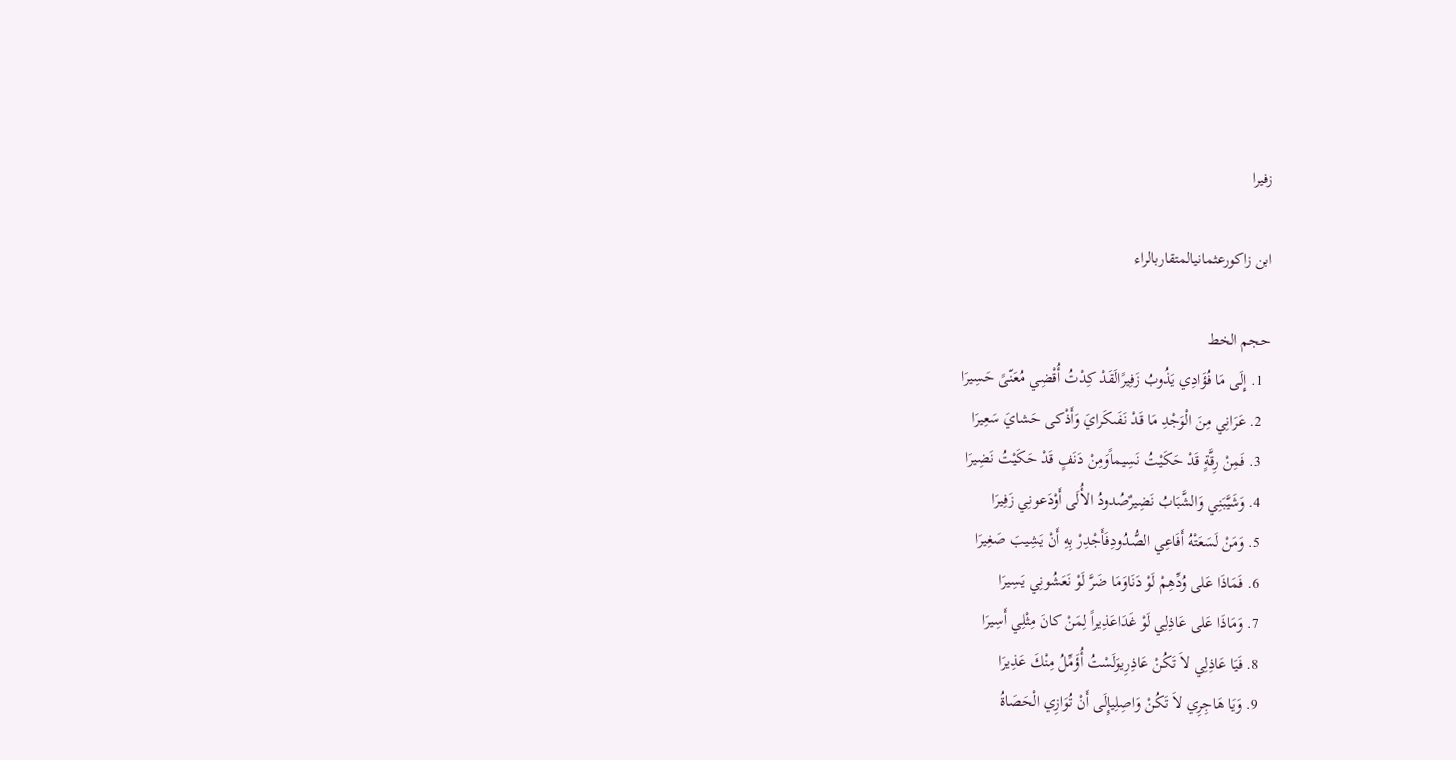زفيرا

ابن زاكورعثمانيالمتقاربالراء

حجم الخط
  1. إِلَى مَا فُؤَادِي يَذُوبُ زَفِيرًالَقَدْ كِدْتُ أُقْضِي مُعَنّىً حَسِيرَا
  2. عَرَانِي مِنَ الْوَجْدِ مَا قَدْ نَفَىكَرايَ وَأَذْكى حَشايَ سَعِيرَا
  3. فَمِنْ رِقَّةٍ قَدْ حَكَيْتُ نَسِيماًوَمِنْ دَنَفٍ قَدْ حَكَيْتُ نَضِيرَا
  4. وَشَيَّبَنِي وَالشَّبَابُ نَضِيرٌصُدودُ الأُلَى أَوْدَعونِي زَفِيرَا
  5. وَمَنْ لَسَعَتْهُ أَفَاعِي الصُّدُودِفَأَجْدِرْ بِهِ أَنْ يَشِيبَ صَغِيرَا
  6. فَمَاذَا عَلى وُدِّهِمْ لَوْ دَنَاوَمَا ضَرَّ لَوْ نَعَشُونِي يَسِيرَا
  7. وَمَاذَا عَلى عَاذِلِي لَوْ غَدَاعَذِيراً لِمَنْ كانَ مِثْلِي أَسِيرَا
  8. فَيَا عَاذِلِي لاَ تَكُنْ عَاذِرِيوَلَسْتُ أُؤَمِّلُ مِنْكَ عَذِيرَا
  9. وَيَا هَاجِرِي لاَ تَكُنْ وَاصِلِيإِلَى أَنْ تُوَازِي الْحَصَاةُ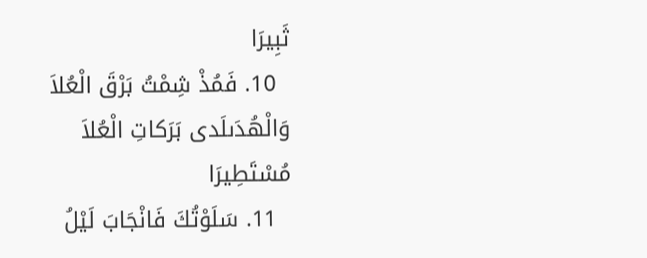ثَبِيرَا
  10. فَمُذْ شِمْتُ بَرْقَ الْعُلاَ وَالْهُدَىلَدى بَرَكاتِ الْعُلاَ مُسْتَطِيرَا
  11. سَلَوْتُكَ فَانْجَابَ لَيْلُ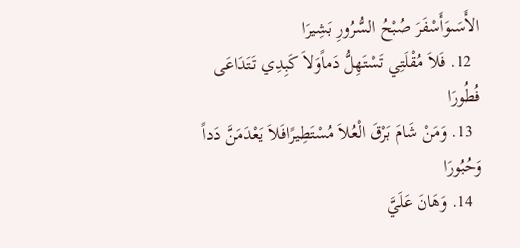الأَسَىوَأَسْفَرَ صُبْحُ السُّرُورِ بَشِيرَا
  12. فَلاَ مُقْلَتِي تَسْتَهِلُّ دَماًوَلاَ كَبِدِي تَتَدَاعَى فُطُورَا
  13. وَمَنْ شَامَ بَرْقَ الْعُلاَ مُسْتَطِيرًافَلاَ يَعْدَمَنَّ دَداً وَحُبُورَا
  14. وَهَانَ عَلَيَّ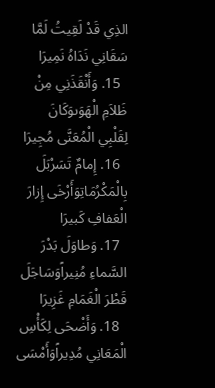الذِي قَدْ لَقِيتُ لَمَّا سَقَانِي نَدَاهُ نَمِيرَا
  15. وَأَنْقَذَنِي مِنْ ظَلاَمِ الْهَوَىوَكَانَ لِقَلْبِي الْمُعَنَّى مُجِيرَا
  16. إِمامٌ تَسَرْبَلَ بِالْمَكْرُمَاتِوَأَرْخَى إِزارَ الْعَفافِ كَبيرَا
  17. وَطاوَلَ بَدْرَ السَّماءِ مُنِيراًوَسَاجَلَ قَطْرَ الْغَمَامِ غَزِيرَا
  18. وَأَضْحَى لِكَأْسِ الْمَعَانِي مُدِيراًوَأَمْسَى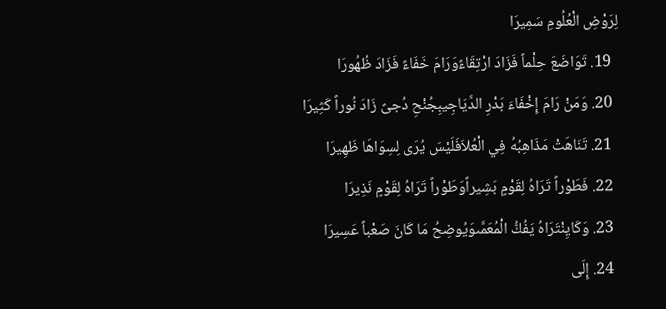لِرَوْضِ الْعُلُومِ سَمِيرَا
  19. تَوَاضَعَ حِلْماً فَزَادَ ارْتِقَاءًوَرَامَ خَفَاءً فَزَادَ ظُهُورَا
  20. وَمَنْ رَامَ إِخْفَاءَ بَدْرِ الدَّيَاجِيبِجُنْحِ دُجىً زَادَ نُوراً كَثِيرَا
  21. تَنَاهَتْ مَذَاهِبُهُ فِي الْعُلاَفَلَيْسَ يُرَى لِسِوَاهَا ظَهِيرَا
  22. فَطَوْراً تَرَاهُ لِقَوْمٍ بَشِيراًوَطَوْراً تَرَاهُ لِقَوْمٍ نَذِيرَا
  23. وَكَايِنْتَرَاهُ يَفُكُّ الْمُعَمَّىوَيُوضِحُ مَا كَانَ صَعْباً عَسِيرَا
  24. إِلَى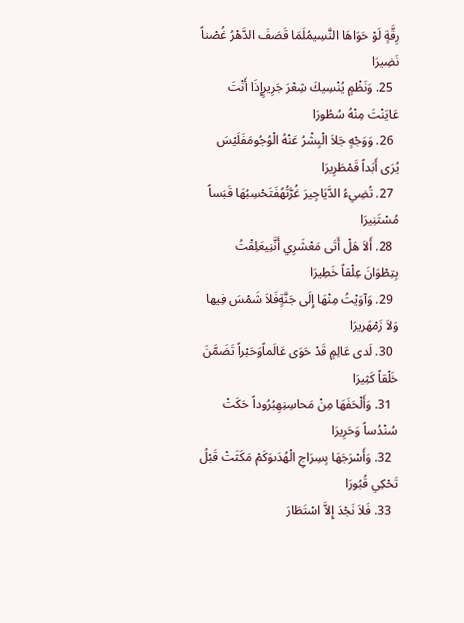رِقَّةٍ لَوْ حَوَاهَا النَّسِيمُلَمَا قَصَفَ الدَّهْرُ غُصْناً نَضِيرَا
  25. وَنَظْمٍ يُنْسِيكَ شِعْرَ جَرِيرٍإِذَا أَنْتَ عَايَنْتَ مِنْهُ سُطُورَا
  26. وَوَجْهٍ جَلاَ الْبِشْرُ عَنْهُ الْوُجُومَفَلَيْسَ يُرَى أَبَداً قَمْطَرِيرَا
  27. تُضِيءُ الدَّيَاجِيرَ غُرَّتُهُفَتَحْسِبُهَا قَبَساً مُسْتَنِيرَا
  28. أَلاَ هَلْ أَتَى مَعْشَرِي أَنَّنِيعَلِقْتُ بِتِطْوَانَ عِلْقاً خَطِيرَا
  29. وَآوَيْتُ مِنْهَا إِلَى جَنَّةٍفَلاَ شَمْسَ فِيها وَلاَ زَمْهَريرَا
  30. لَدى عَالِمٍ قَدْ حَوَى عَالَماًوَحَبْراً تَضَمَّنَ خَلْقاً كَثِيرَا
  31. وَأَلْحَفَهَا مِنْ مَحاسِنِهِبُرُوداً حَكَتْ سُنْدُساً وَحَرِيرَا
  32. وَأَسْرَجَهَا بِسِرَاجِ الْهُدَىوَكَمْ مَكَثَتْ قَبْلُ تَحْكِي قُبُورَا
  33. فَلاَ نَجْدَ إِلاَّ اسْتَطَارَ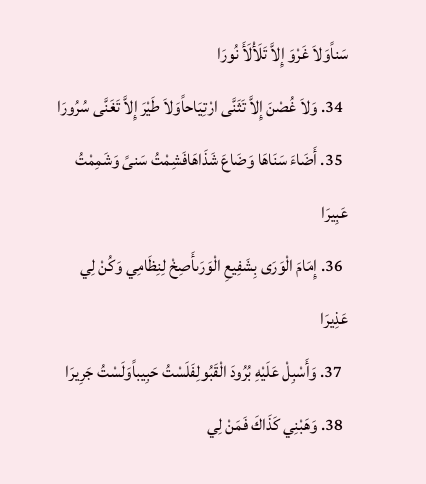سَناًوَلاَ غَرْوَ إِلاَّ تَلَأْلَأَ نُورَا
  34. وَلاَ غُصْنَ إِلاَّ تَثَنَّى ارْتِيَاحاًوَلاَ طَيْرَ إِلاَّ تَغَنَّى سُرُورَا
  35. أَضَاءَ سَنَاهَا وَضَاعَ شَذَاهَافَشِمْتُ سَنىً وَشَمِمْتُ عَبِيرَا
  36. إِمَامَ الْوَرَى بِشَفِيعِ الْوَرَىأَصِخْ لِنِظَامِي وَكُنْ لِي عَذِيرَا
  37. وَأَسْبِلْ عَلَيْهِ بُرُودَ الْقَبُولِفَلَسْتُ حَبِيباًوَلَسْتُ جَرِيرَا
  38. وَهَبْنِي كَذَاكَ فَمَنْ لِي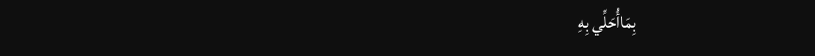بِمَاأُحَلِّي بِهِ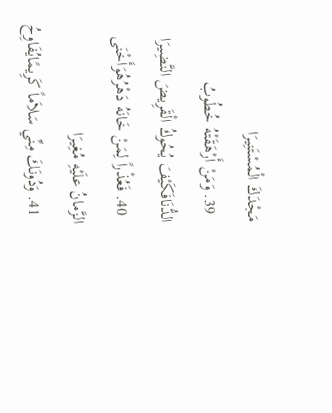مَجْدَكَ الْمُسْتَنِيرَا
  39. وَمَنْ أَرْهَقَتْهُ خُطُوبُ الدُّنَافَكَيْفَ يُحُوكُ الْقَرِيضَ النَّضِيرَا
  40. فَعُذْراً لِمَنْ خَانَهُ دَهْرُهُوَأَخْنَى الزَّمانُ علَيْهِ مُغِيرَا
  41. وَدُونَكَ مِنِّي سَلاَماً كَرِيمًايُفَاوِحُ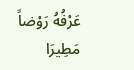عَرْفُهُ رَوْضاً مَطِيرَا